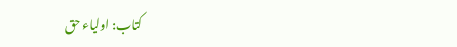کتاب: اولیاء حق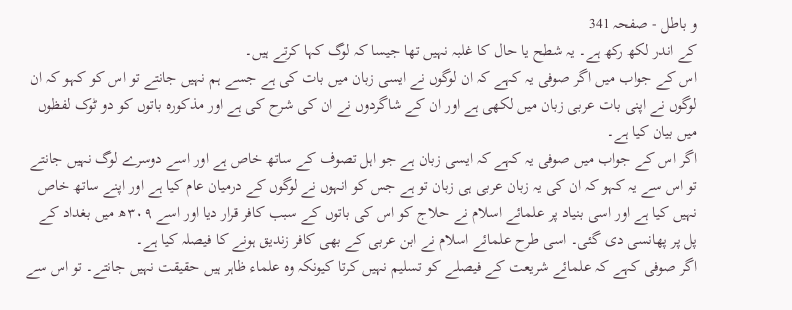و باطل - صفحہ 341
کے اندر لکھ رکھ ہے۔ یہ شطح یا حال کا غلبہ نہیں تھا جیسا کہ لوگ کہا کرتے ہیں۔
اس کے جواب میں اگر صوفی یہ کہے کہ ان لوگوں نے ایسی زبان میں بات کی ہے جسے ہم نہیں جانتے تو اس کو کہو کہ ان لوگوں نے اپنی بات عربی زبان میں لکھی ہے اور ان کے شاگردوں نے ان کی شرح کی ہے اور مذکورہ باتوں کو دو ٹوک لفظوں میں بیان کیا ہے۔
اگر اس کے جواب میں صوفی یہ کہے کہ ایسی زبان ہے جو اہل تصوف کے ساتھ خاص ہے اور اسے دوسرے لوگ نہیں جانتے تو اس سے یہ کہو کہ ان کی یہ زبان عربی ہی زبان تو ہے جس کو انہوں نے لوگوں کے درمیان عام کیا ہے اور اپنے ساتھ خاص نہیں کیا ہے اور اسی بنیاد پر علمائے اسلام نے حلاج کو اس کی باتوں کے سبب کافر قرار دیا اور اسے ۳۰۹ھ میں بغداد کے پل پر پھانسی دی گئی۔ اسی طرح علمائے اسلام نے ابن عربی کے بھی کافر زندیق ہونے کا فیصلہ کیا ہے۔
اگر صوفی کہے کہ علمائے شریعت کے فیصلے کو تسلیم نہیں کرتا کیونکہ وہ علماء ظاہر ہیں حقیقت نہیں جانتے۔ تو اس سے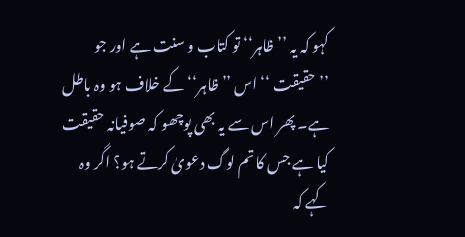کہو کہ یہ ’’ظاہر‘‘ تو کتاب و سنت ہے اور جو ’’حقیقت ‘‘ اس ’’ظاہر‘‘ کے خلاف ہو وہ باطل ہے۔ پھر اس سے یہ بھی پوچھو کہ صوفیانہ حقیقت کیا ہے جس کا تم لوگ دعویٰ کرتے ہو؟ اگر وہ کہے کہ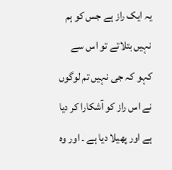یہ ایک راز ہے جس کو ہم نہیں بتلاتے تو اس سے کہو کہ جی نہیں تم لوگوں نے اس راز کو آشکارا کر دیا ہے اور پھیلا دیا ہے ۔ اور وہ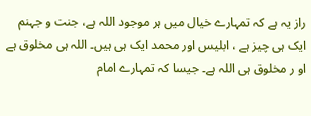راز یہ ہے کہ تمہارے خیال میں ہر موجود اللہ ہے، جنت و جہنم ایک ہی چیز ہے ، ابلیس اور محمد ایک ہی ہیں۔ اللہ ہی مخلوق ہے او ر مخلوق ہی اللہ ہے۔ جیسا کہ تمہارے امام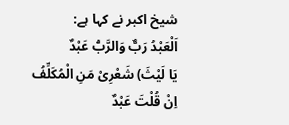شیخ اکبر نے کہا ہے:
اَلْعَبْدُ رَبٌّ وَالرَّبُّ عَبْدٌ
یَا لَیْثَ) شَعْرِیْ مَنِ الْمُکَلِّفُ
اِنْ قُلْتَ عَبْدٌ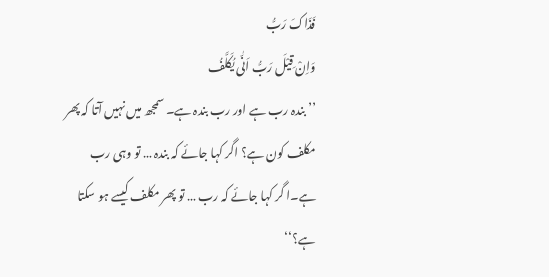فَذَاکَ رَبُّ
وَاِنْ قِیْلَ رَبُّ اَنّٰی یُکَلَّفُ
’’بندہ رب ہے اور رب بندہ ہے۔ سمجھ میں نہیں آتا کہ پھر مکلف کون ہے؟ اگر کہا جائے کہ بندہ … تو وہی رب ہے۔ا گر کہا جائے کہ رب … تو پھر مکلف کیسے ہو سکتا ہے؟‘‘